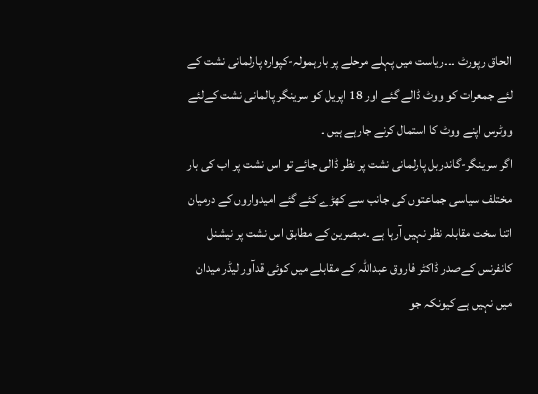الحاق رپورٹ ۔۔۔ریاست میں پہلے مرحلے پر بارہمولہ-کپوارہ پارلمانی نشت کے لئے جمعرات کو ووٹ ڈالے گئے اور 18 اپریل کو سرینگر پالمانی نشت کےلئے ووٹرس اپنے ووٹ کا استمال کرنے جارہے ہیں ۔
اگر سرینگر-گاندربل پارلمانی نشت پر نظر ڈالی جائے تو اس نشت پر اب کی بار مختلف سیاسی جماعتوں کی جانب سے کھڑے کئے گئے امیدواروں کے درمیان اتنا سخت مقابلہ نظر نہیں آرہا ہے ۔مبصرین کے مطابق اس نشت پر نیشنل کانفرنس کےصدر ڈاکٹر فاروق عبداللہ کے مقابلے میں کوئی قدآور لیڈر میدان میں نہیں ہے کیونکہ جو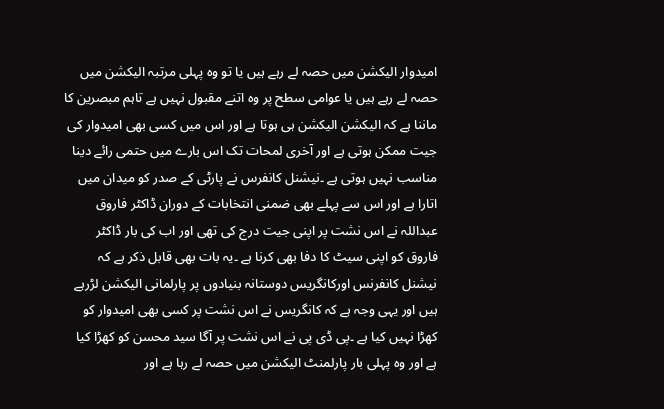امیدوار الیکشن میں حصہ لے رہے ہیں یا تو وہ پہلی مرتبہ الیکشن میں حصہ لے رہے ہیں یا عوامی سطح پر وہ اتنے مقبول نہیں ہے تاہم مبصرین کا ماننا ہے کہ الیکشن الیکشن ہی ہوتا ہے اور اس میں کسی بھی امیدوار کی جیت ممکن ہوتی ہے اور آخری لمحات تک اس بارے میں حتمی رائے دینا مناسب نہیں ہوتی ہے ۔نیشنل کانفرس نے پارٹی کے صدر کو میدان میں اتارا ہے اور اس سے پہلے بھی ضمنی انتخابات کے دوران ڈاکٹر فاروق عبداللہ نے اس نشت پر اپنی جیت درج کی تھی اور اب کی بار ڈاکٹر فاروق کو اپنی سیٹ کا دفا بھی کرنا ہے ۔یہ بات بھی قابل ذکر ہے کہ نیشنل کانفرنس اورکانگریس دوستانہ بنیادوں پر پارلمانی الیکشن لڑرہے ہیں اور یہی وجہ ہے کہ کانگریس نے اس نشت پر کسی بھی امیدوار کو کھڑا نہیں کیا ہے ۔پی ڈی پی نے اس نشت پر آگا سید محسن کو کھڑا کیا ہے اور وہ پہلی بار پارلمنٹ الیکشن میں حصہ لے رہا ہے اور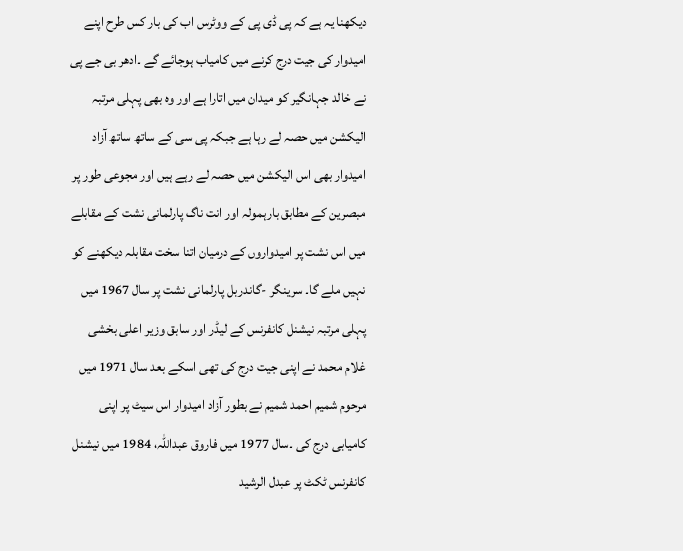دیکھنا یہ ہے کہ پی ڈی پی کے ووٹرس اب کی بار کس طرح اپنے امیدوار کی جیت درج کرنے میں کامیاب ہوجائے گے ۔ادھر بی جے پی نے خالد جہانگیر کو میدان میں اتارا ہے اور وہ بھی پہلی مرتبہ الیکشن میں حصہ لے رہا ہے جبکہ پی سی کے ساتھ ساتھ آزاد امیدوار بھی اس الیکشن میں حصہ لے رہے ہیں اور مجوعی طور پر مبصرین کے مطابق بارہمولہ اور انت ناگ پارلمانی نشت کے مقابلے میں اس نشت پر امیدواروں کے درمیان اتنا سخت مقابلہ دیکھنے کو نہیں ملے گا۔ سرینگر -گاندربل پارلمانی نشت پر سال 1967 میں پہلی مرتبہ نیشنل کانفرنس کے لیڈر اور سابق وزیر اعلی بخشی غلام محمد نے اپنی جیت درج کی تھی اسکے بعد سال 1971 میں مرحوم شمیم احمد شمیم نے بطور آزاد امیدوار اس سیٹ پر اپنی کامیابی درج کی ۔سال 1977 میں فاروق عبداللہ، 1984 میں نیشنل کانفرنس ٹکٹ پر عبدل الرشید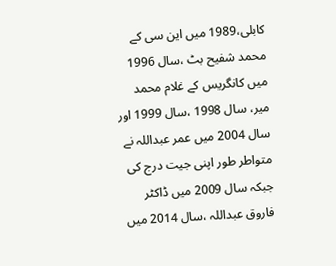کابلی،1989 میں این سی کے محمد شفیح بٹ ،سال 1996 میں کانگریس کے غلام محمد میر، سال 1998 ،سال 1999 اور سال 2004 میں عمر عبداللہ نے متواطر طور اپنی جیت درج کی جبکہ سال 2009 میں ڈاکٹر فاروق عبداللہ ،سال 2014 میں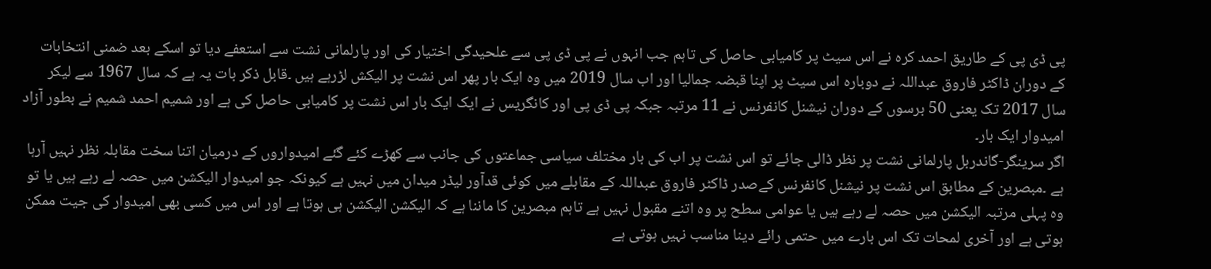پی ڈی پی کے طاریق احمد کرہ نے اس سیٹ پر کامیابی حاصل کی تاہم جب انہوں نے پی ڈی پی سے علحیدگی اختیار کی اور پارلمانی نشت سے استعفے دیا تو اسکے بعد ضمنی انتخابات کے دوران ڈاکٹر فاروق عبداللہ نے دوبارہ اس سیٹ پر اپنا قبضہ جمالیا اور اب سال 2019 میں وہ ایک بار پھر اس نشت پر الیکش لڑرہے ہیں ۔قابل ذکر بات یہ ہے کہ سال 1967 سے لیکر سال 2017 تک یعنی 50 برسوں کے دوران نیشنل کانفرنس نے 11 مرتبہ جبکہ پی ڈی پی اور کانگریس نے ایک ایک بار اس نشت پر کامیابی حاصل کی ہے اور شمیم احمد شمیم نے بطور آزاد امیدوار ایک بار۔
اگر سرینگر-گاندربل پارلمانی نشت پر نظر ڈالی جائے تو اس نشت پر اب کی بار مختلف سیاسی جماعتوں کی جانب سے کھڑے کئے گئے امیدواروں کے درمیان اتنا سخت مقابلہ نظر نہیں آرہا ہے ۔مبصرین کے مطابق اس نشت پر نیشنل کانفرنس کےصدر ڈاکٹر فاروق عبداللہ کے مقابلے میں کوئی قدآور لیڈر میدان میں نہیں ہے کیونکہ جو امیدوار الیکشن میں حصہ لے رہے ہیں یا تو وہ پہلی مرتبہ الیکشن میں حصہ لے رہے ہیں یا عوامی سطح پر وہ اتنے مقبول نہیں ہے تاہم مبصرین کا ماننا ہے کہ الیکشن الیکشن ہی ہوتا ہے اور اس میں کسی بھی امیدوار کی جیت ممکن ہوتی ہے اور آخری لمحات تک اس بارے میں حتمی رائے دینا مناسب نہیں ہوتی ہے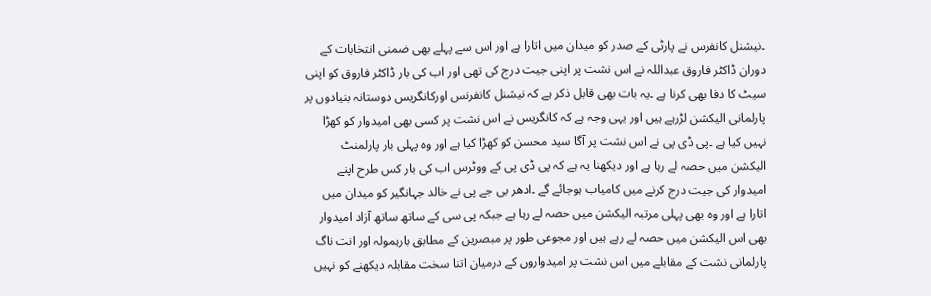۔نیشنل کانفرس نے پارٹی کے صدر کو میدان میں اتارا ہے اور اس سے پہلے بھی ضمنی انتخابات کے دوران ڈاکٹر فاروق عبداللہ نے اس نشت پر اپنی جیت درج کی تھی اور اب کی بار ڈاکٹر فاروق کو اپنی سیٹ کا دفا بھی کرنا ہے ۔یہ بات بھی قابل ذکر ہے کہ نیشنل کانفرنس اورکانگریس دوستانہ بنیادوں پر پارلمانی الیکشن لڑرہے ہیں اور یہی وجہ ہے کہ کانگریس نے اس نشت پر کسی بھی امیدوار کو کھڑا نہیں کیا ہے ۔پی ڈی پی نے اس نشت پر آگا سید محسن کو کھڑا کیا ہے اور وہ پہلی بار پارلمنٹ الیکشن میں حصہ لے رہا ہے اور دیکھنا یہ ہے کہ پی ڈی پی کے ووٹرس اب کی بار کس طرح اپنے امیدوار کی جیت درج کرنے میں کامیاب ہوجائے گے ۔ادھر بی جے پی نے خالد جہانگیر کو میدان میں اتارا ہے اور وہ بھی پہلی مرتبہ الیکشن میں حصہ لے رہا ہے جبکہ پی سی کے ساتھ ساتھ آزاد امیدوار بھی اس الیکشن میں حصہ لے رہے ہیں اور مجوعی طور پر مبصرین کے مطابق بارہمولہ اور انت ناگ پارلمانی نشت کے مقابلے میں اس نشت پر امیدواروں کے درمیان اتنا سخت مقابلہ دیکھنے کو نہیں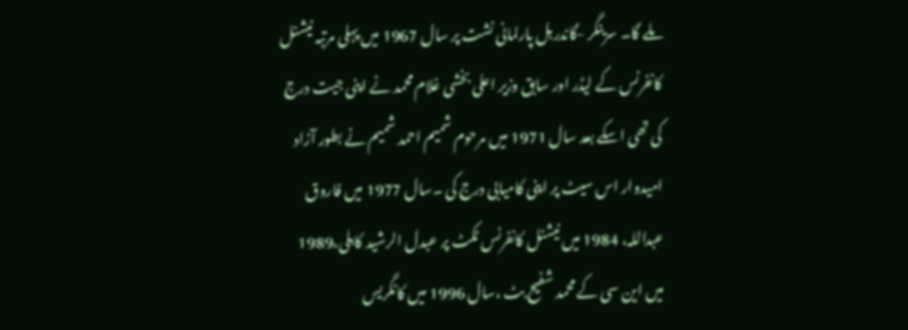ملے گا۔ سرینگر -گاندربل پارلمانی نشت پر سال 1967 میں پہلی مرتبہ نیشنل کانفرنس کے لیڈر اور سابق وزیر اعلی بخشی غلام محمد نے اپنی جیت درج کی تھی اسکے بعد سال 1971 میں مرحوم شمیم احمد شمیم نے بطور آزاد امیدوار اس سیٹ پر اپنی کامیابی درج کی ۔سال 1977 میں فاروق عبداللہ، 1984 میں نیشنل کانفرنس ٹکٹ پر عبدل الرشید کابلی،1989 میں این سی کے محمد شفیح بٹ ،سال 1996 میں کانگریس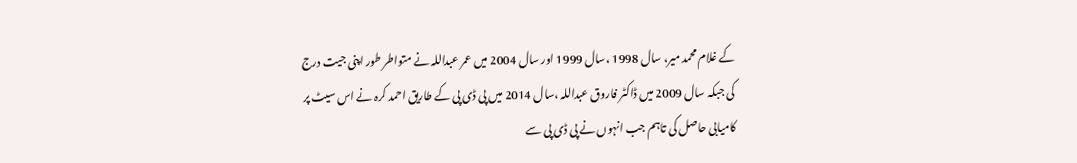کے غلام محمد میر، سال 1998 ،سال 1999 اور سال 2004 میں عمر عبداللہ نے متواطر طور اپنی جیت درج کی جبکہ سال 2009 میں ڈاکٹر فاروق عبداللہ ،سال 2014 میں پی ڈی پی کے طاریق احمد کرہ نے اس سیٹ پر کامیابی حاصل کی تاہم جب انہوں نے پی ڈی پی سے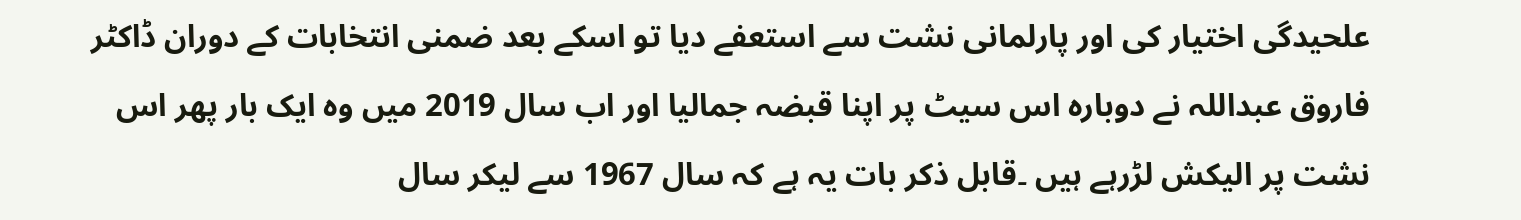علحیدگی اختیار کی اور پارلمانی نشت سے استعفے دیا تو اسکے بعد ضمنی انتخابات کے دوران ڈاکٹر فاروق عبداللہ نے دوبارہ اس سیٹ پر اپنا قبضہ جمالیا اور اب سال 2019 میں وہ ایک بار پھر اس نشت پر الیکش لڑرہے ہیں ۔قابل ذکر بات یہ ہے کہ سال 1967 سے لیکر سال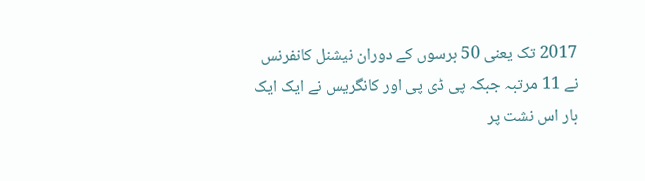2017 تک یعنی 50 برسوں کے دوران نیشنل کانفرنس نے 11 مرتبہ جبکہ پی ڈی پی اور کانگریس نے ایک ایک بار اس نشت پر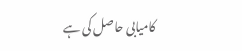کامیابی حاصل کی ہے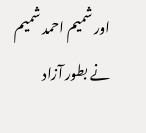اور شمیم احمد شمیم نے بطور آزاد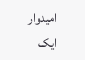امیدوار ایک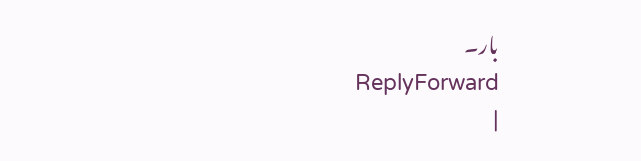بار۔
ReplyForward
|